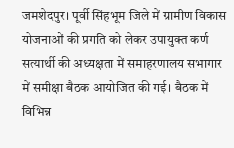जमशेदपुर। पूर्वी सिंहभूम जिले में ग्रामीण विकास योजनाओं की प्रगति को लेकर उपायुक्त कर्ण सत्यार्थी की अध्यक्षता में समाहरणालय सभागार में समीक्षा बैठक आयोजित की गई। बैठक में विभिन्न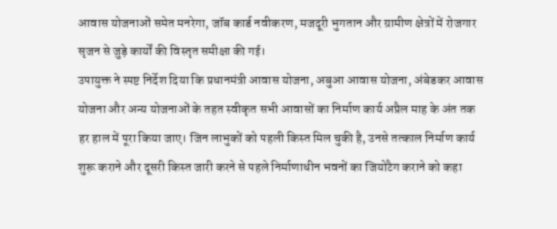आवास योजनाओं समेत मनरेगा, जॉब कार्ड नवीकरण, मजदूरी भुगतान और ग्रामीण क्षेत्रों में रोजगार सृजन से जुड़े कार्यों की विस्तृत समीक्षा की गई।
उपायुक्त ने स्पष्ट निर्देश दिया कि प्रधानमंत्री आवास योजना, अबुआ आवास योजना, अंबेडकर आवास योजना और अन्य योजनाओं के तहत स्वीकृत सभी आवासों का निर्माण कार्य अप्रैल माह के अंत तक हर हाल में पूरा किया जाए। जिन लाभुकों को पहली किस्त मिल चुकी है, उनसे तत्काल निर्माण कार्य शुरू कराने और दूसरी किस्त जारी करने से पहले निर्माणाधीन भवनों का जियोटैग कराने को कहा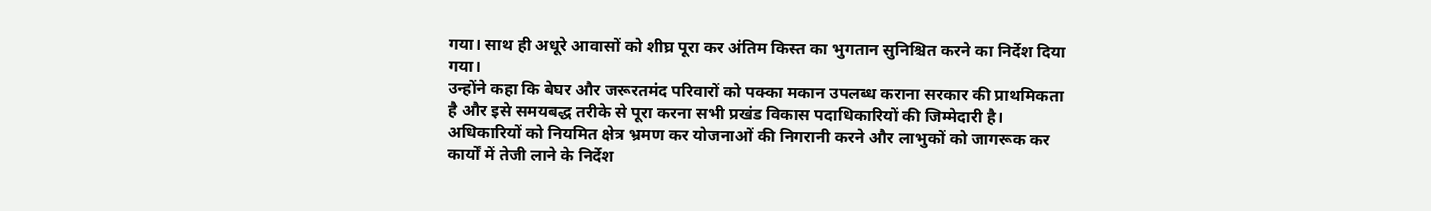गया। साथ ही अधूरे आवासों को शीघ्र पूरा कर अंतिम किस्त का भुगतान सुनिश्चित करने का निर्देश दिया गया।
उन्होंने कहा कि बेघर और जरूरतमंद परिवारों को पक्का मकान उपलब्ध कराना सरकार की प्राथमिकता है और इसे समयबद्ध तरीके से पूरा करना सभी प्रखंड विकास पदाधिकारियों की जिम्मेदारी है। अधिकारियों को नियमित क्षेत्र भ्रमण कर योजनाओं की निगरानी करने और लाभुकों को जागरूक कर कार्यों में तेजी लाने के निर्देश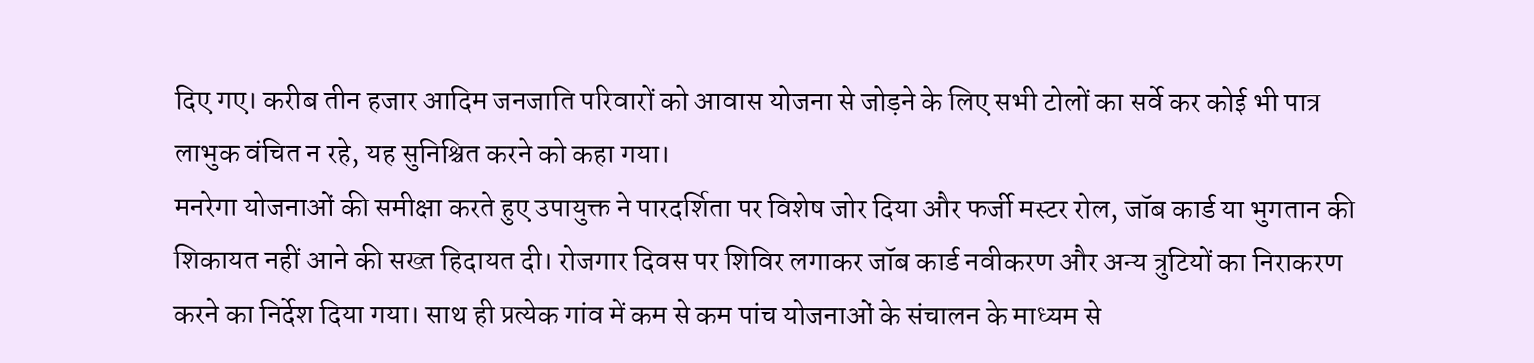दिए गए। करीब तीन हजार आदिम जनजाति परिवारों को आवास योजना से जोड़ने के लिए सभी टोलों का सर्वे कर कोई भी पात्र लाभुक वंचित न रहे, यह सुनिश्चित करने को कहा गया।
मनरेगा योजनाओं की समीक्षा करते हुए उपायुक्त ने पारदर्शिता पर विशेष जोर दिया और फर्जी मस्टर रोल, जॉब कार्ड या भुगतान की शिकायत नहीं आने की सख्त हिदायत दी। रोजगार दिवस पर शिविर लगाकर जॉब कार्ड नवीकरण और अन्य त्रुटियों का निराकरण करने का निर्देश दिया गया। साथ ही प्रत्येक गांव में कम से कम पांच योजनाओं के संचालन के माध्यम से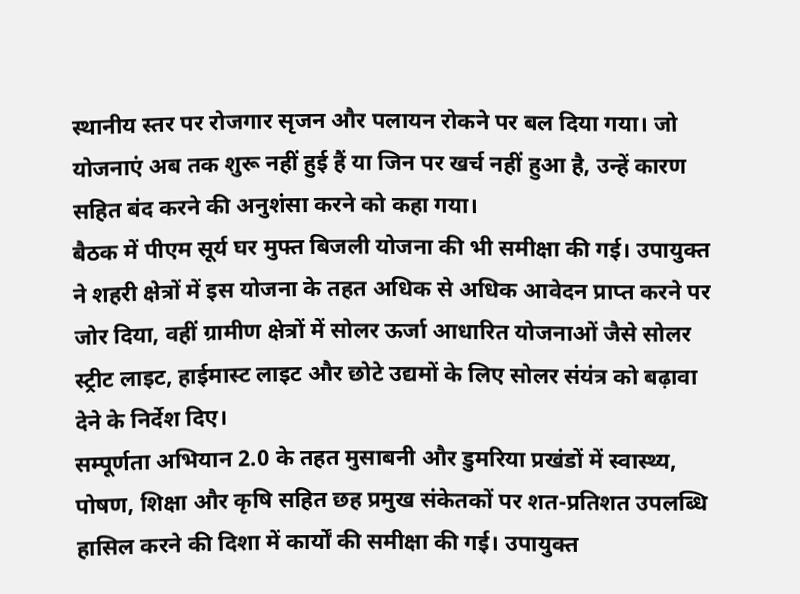स्थानीय स्तर पर रोजगार सृजन और पलायन रोकने पर बल दिया गया। जो योजनाएं अब तक शुरू नहीं हुई हैं या जिन पर खर्च नहीं हुआ है, उन्हें कारण सहित बंद करने की अनुशंसा करने को कहा गया।
बैठक में पीएम सूर्य घर मुफ्त बिजली योजना की भी समीक्षा की गई। उपायुक्त ने शहरी क्षेत्रों में इस योजना के तहत अधिक से अधिक आवेदन प्राप्त करने पर जोर दिया, वहीं ग्रामीण क्षेत्रों में सोलर ऊर्जा आधारित योजनाओं जैसे सोलर स्ट्रीट लाइट, हाईमास्ट लाइट और छोटे उद्यमों के लिए सोलर संयंत्र को बढ़ावा देने के निर्देश दिए।
सम्पूर्णता अभियान 2.0 के तहत मुसाबनी और डुमरिया प्रखंडों में स्वास्थ्य, पोषण, शिक्षा और कृषि सहित छह प्रमुख संकेतकों पर शत-प्रतिशत उपलब्धि हासिल करने की दिशा में कार्यों की समीक्षा की गई। उपायुक्त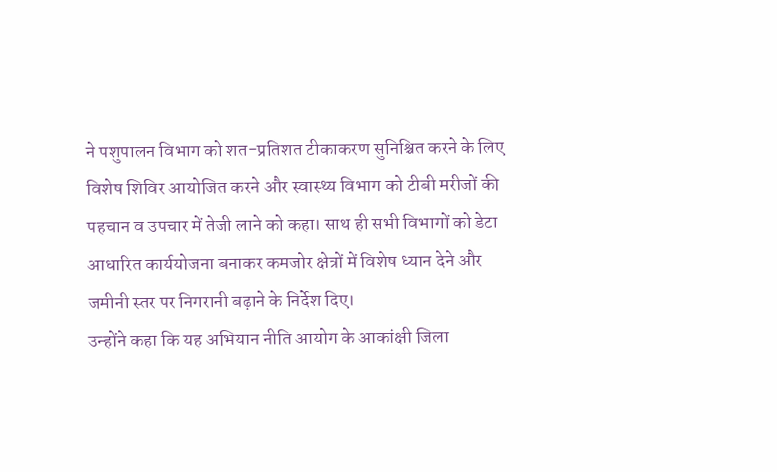ने पशुपालन विभाग को शत-प्रतिशत टीकाकरण सुनिश्चित करने के लिए विशेष शिविर आयोजित करने और स्वास्थ्य विभाग को टीबी मरीजों की पहचान व उपचार में तेजी लाने को कहा। साथ ही सभी विभागों को डेटा आधारित कार्ययोजना बनाकर कमजोर क्षेत्रों में विशेष ध्यान देने और जमीनी स्तर पर निगरानी बढ़ाने के निर्देश दिए।
उन्होंने कहा कि यह अभियान नीति आयोग के आकांक्षी जिला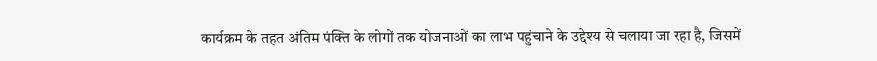कार्यक्रम के तहत अंतिम पंक्ति के लोगों तक योजनाओं का लाभ पहुंचाने के उद्देश्य से चलाया जा रहा है, जिसमें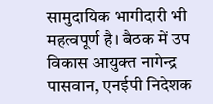सामुदायिक भागीदारी भी महत्वपूर्ण है। बैठक में उप विकास आयुक्त नागेन्द्र पासवान, एनईपी निदेशक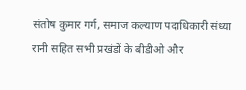संतोष कुमार गर्ग, समाज कल्याण पदाधिकारी संध्या रानी सहित सभी प्रखंडों के बीडीओ और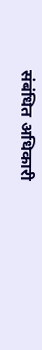संबंधित अधिकारी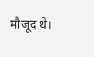मौजूद थे।